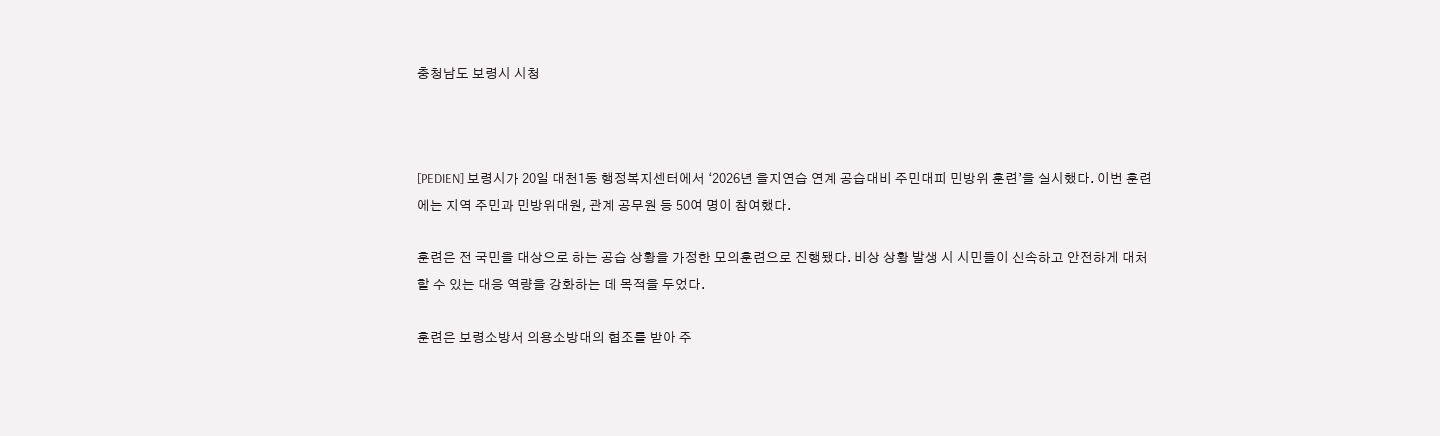충청남도 보령시 시청



[PEDIEN] 보령시가 20일 대천1동 행정복지센터에서 ‘2026년 을지연습 연계 공습대비 주민대피 민방위 훈련’을 실시했다. 이번 훈련에는 지역 주민과 민방위대원, 관계 공무원 등 50여 명이 참여했다.

훈련은 전 국민을 대상으로 하는 공습 상황을 가정한 모의훈련으로 진행됐다. 비상 상황 발생 시 시민들이 신속하고 안전하게 대처할 수 있는 대응 역량을 강화하는 데 목적을 두었다.

훈련은 보령소방서 의용소방대의 협조를 받아 주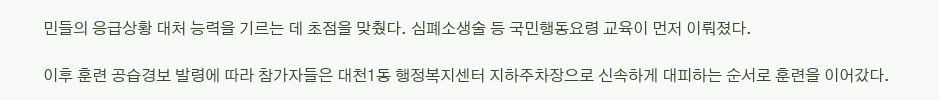민들의 응급상황 대처 능력을 기르는 데 초점을 맞췄다. 심폐소생술 등 국민행동요령 교육이 먼저 이뤄졌다.

이후 훈련 공습경보 발령에 따라 참가자들은 대천1동 행정복지센터 지하주차장으로 신속하게 대피하는 순서로 훈련을 이어갔다.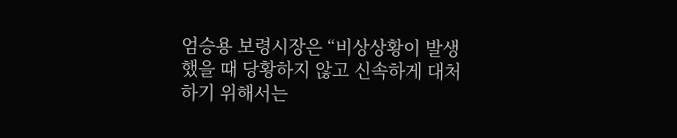엄승용 보령시장은 “비상상황이 발생했을 때 당황하지 않고 신속하게 대처하기 위해서는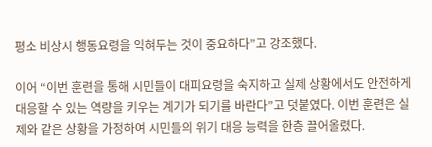평소 비상시 행동요령을 익혀두는 것이 중요하다”고 강조했다.

이어 “이번 훈련을 통해 시민들이 대피요령을 숙지하고 실제 상황에서도 안전하게 대응할 수 있는 역량을 키우는 계기가 되기를 바란다”고 덧붙였다. 이번 훈련은 실제와 같은 상황을 가정하여 시민들의 위기 대응 능력을 한층 끌어올렸다.